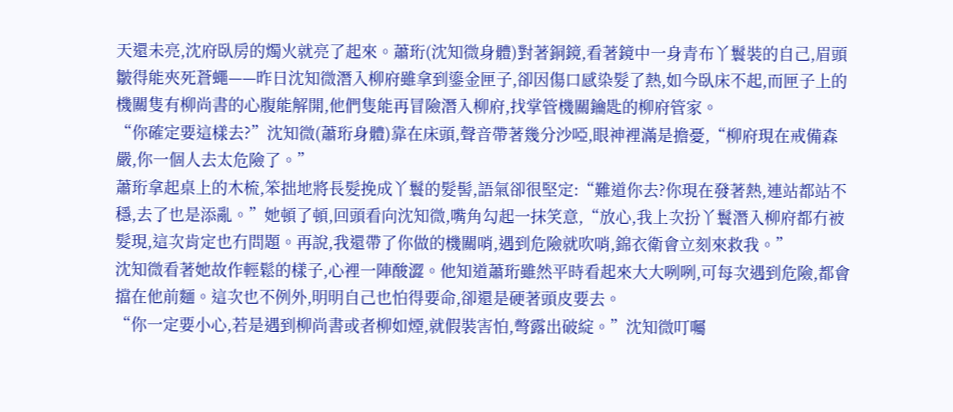天還未亮,沈府臥房的燭火就亮了起來。蕭珩(沈知微身體)對著銅鏡,看著鏡中一身青布丫鬟裝的自己,眉頭皺得能夾死蒼蠅——昨日沈知微潛入柳府雖拿到鎏金匣子,卻因傷口感染髮了熱,如今臥床不起,而匣子上的機關隻有柳尚書的心腹能解開,他們隻能再冒險潛入柳府,找掌管機關鑰匙的柳府管家。
“你確定要這樣去?”沈知微(蕭珩身體)靠在床頭,聲音帶著幾分沙啞,眼神裡滿是擔憂,“柳府現在戒備森嚴,你一個人去太危險了。”
蕭珩拿起桌上的木梳,笨拙地將長髮挽成丫鬟的髮髻,語氣卻很堅定:“難道你去?你現在發著熱,連站都站不穩,去了也是添亂。”她頓了頓,回頭看向沈知微,嘴角勾起一抹笑意,“放心,我上次扮丫鬟潛入柳府都冇被髮現,這次肯定也冇問題。再說,我還帶了你做的機關哨,遇到危險就吹哨,錦衣衛會立刻來救我。”
沈知微看著她故作輕鬆的樣子,心裡一陣酸澀。他知道蕭珩雖然平時看起來大大咧咧,可每次遇到危險,都會擋在他前麵。這次也不例外,明明自己也怕得要命,卻還是硬著頭皮要去。
“你一定要小心,若是遇到柳尚書或者柳如煙,就假裝害怕,彆露出破綻。”沈知微叮囑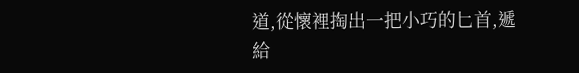道,從懷裡掏出一把小巧的匕首,遞給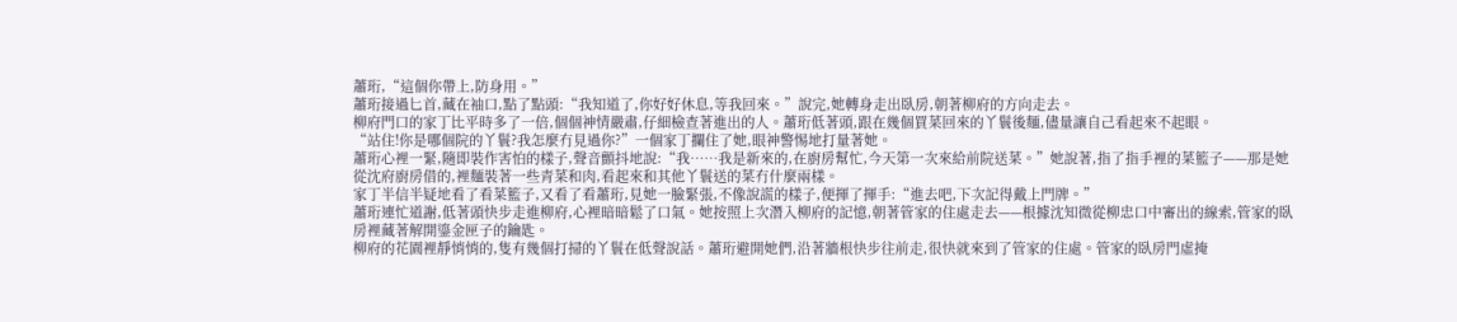蕭珩,“這個你帶上,防身用。”
蕭珩接過匕首,藏在袖口,點了點頭:“我知道了,你好好休息,等我回來。”說完,她轉身走出臥房,朝著柳府的方向走去。
柳府門口的家丁比平時多了一倍,個個神情嚴肅,仔細檢查著進出的人。蕭珩低著頭,跟在幾個買菜回來的丫鬟後麵,儘量讓自己看起來不起眼。
“站住!你是哪個院的丫鬟?我怎麼冇見過你?”一個家丁攔住了她,眼神警惕地打量著她。
蕭珩心裡一緊,隨即裝作害怕的樣子,聲音顫抖地說:“我……我是新來的,在廚房幫忙,今天第一次來給前院送菜。”她說著,指了指手裡的菜籃子——那是她從沈府廚房借的,裡麵裝著一些青菜和肉,看起來和其他丫鬟送的菜冇什麼兩樣。
家丁半信半疑地看了看菜籃子,又看了看蕭珩,見她一臉緊張,不像說謊的樣子,便揮了揮手:“進去吧,下次記得戴上門牌。”
蕭珩連忙道謝,低著頭快步走進柳府,心裡暗暗鬆了口氣。她按照上次潛入柳府的記憶,朝著管家的住處走去——根據沈知微從柳忠口中審出的線索,管家的臥房裡藏著解開鎏金匣子的鑰匙。
柳府的花園裡靜悄悄的,隻有幾個打掃的丫鬟在低聲說話。蕭珩避開她們,沿著牆根快步往前走,很快就來到了管家的住處。管家的臥房門虛掩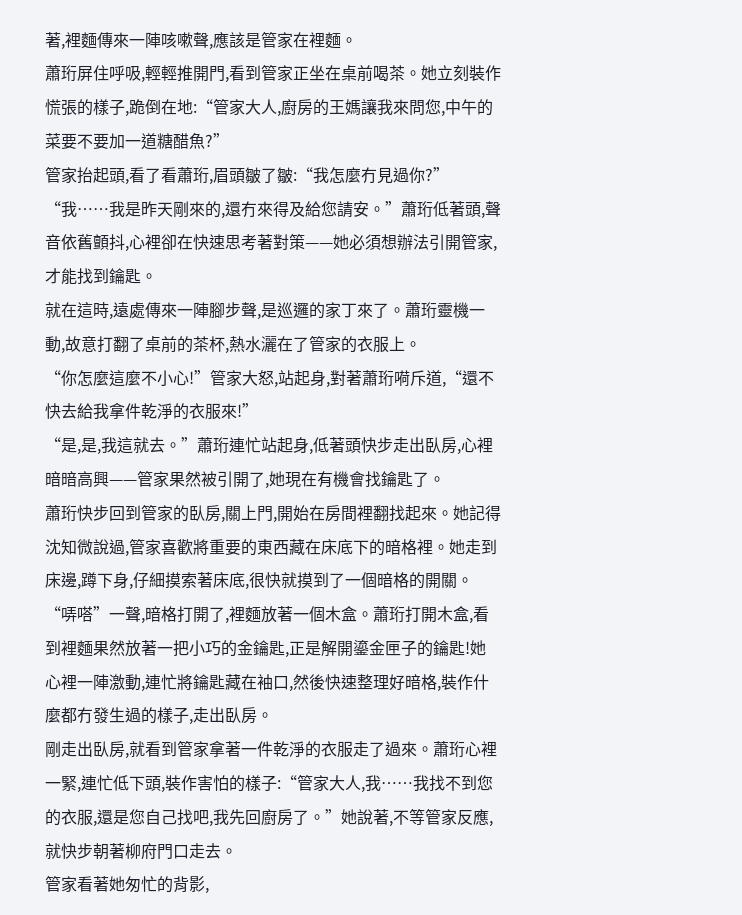著,裡麵傳來一陣咳嗽聲,應該是管家在裡麵。
蕭珩屏住呼吸,輕輕推開門,看到管家正坐在桌前喝茶。她立刻裝作慌張的樣子,跪倒在地:“管家大人,廚房的王媽讓我來問您,中午的菜要不要加一道糖醋魚?”
管家抬起頭,看了看蕭珩,眉頭皺了皺:“我怎麼冇見過你?”
“我……我是昨天剛來的,還冇來得及給您請安。”蕭珩低著頭,聲音依舊顫抖,心裡卻在快速思考著對策——她必須想辦法引開管家,才能找到鑰匙。
就在這時,遠處傳來一陣腳步聲,是巡邏的家丁來了。蕭珩靈機一動,故意打翻了桌前的茶杯,熱水灑在了管家的衣服上。
“你怎麼這麼不小心!”管家大怒,站起身,對著蕭珩嗬斥道,“還不快去給我拿件乾淨的衣服來!”
“是,是,我這就去。”蕭珩連忙站起身,低著頭快步走出臥房,心裡暗暗高興——管家果然被引開了,她現在有機會找鑰匙了。
蕭珩快步回到管家的臥房,關上門,開始在房間裡翻找起來。她記得沈知微說過,管家喜歡將重要的東西藏在床底下的暗格裡。她走到床邊,蹲下身,仔細摸索著床底,很快就摸到了一個暗格的開關。
“哢嗒”一聲,暗格打開了,裡麵放著一個木盒。蕭珩打開木盒,看到裡麵果然放著一把小巧的金鑰匙,正是解開鎏金匣子的鑰匙!她心裡一陣激動,連忙將鑰匙藏在袖口,然後快速整理好暗格,裝作什麼都冇發生過的樣子,走出臥房。
剛走出臥房,就看到管家拿著一件乾淨的衣服走了過來。蕭珩心裡一緊,連忙低下頭,裝作害怕的樣子:“管家大人,我……我找不到您的衣服,還是您自己找吧,我先回廚房了。”她說著,不等管家反應,就快步朝著柳府門口走去。
管家看著她匆忙的背影,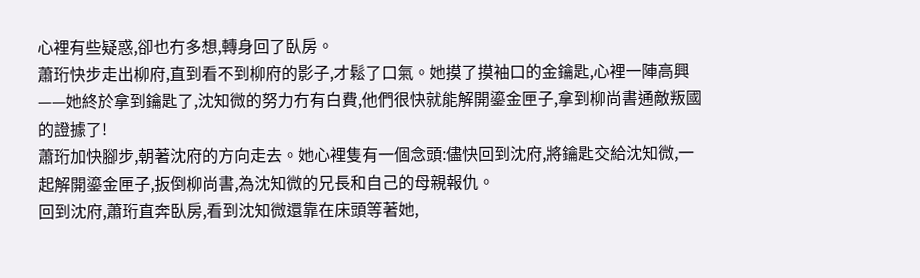心裡有些疑惑,卻也冇多想,轉身回了臥房。
蕭珩快步走出柳府,直到看不到柳府的影子,才鬆了口氣。她摸了摸袖口的金鑰匙,心裡一陣高興——她終於拿到鑰匙了,沈知微的努力冇有白費,他們很快就能解開鎏金匣子,拿到柳尚書通敵叛國的證據了!
蕭珩加快腳步,朝著沈府的方向走去。她心裡隻有一個念頭:儘快回到沈府,將鑰匙交給沈知微,一起解開鎏金匣子,扳倒柳尚書,為沈知微的兄長和自己的母親報仇。
回到沈府,蕭珩直奔臥房,看到沈知微還靠在床頭等著她,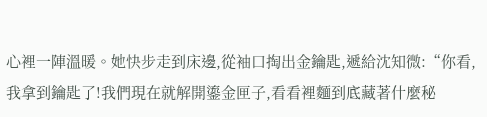心裡一陣溫暖。她快步走到床邊,從袖口掏出金鑰匙,遞給沈知微:“你看,我拿到鑰匙了!我們現在就解開鎏金匣子,看看裡麵到底藏著什麼秘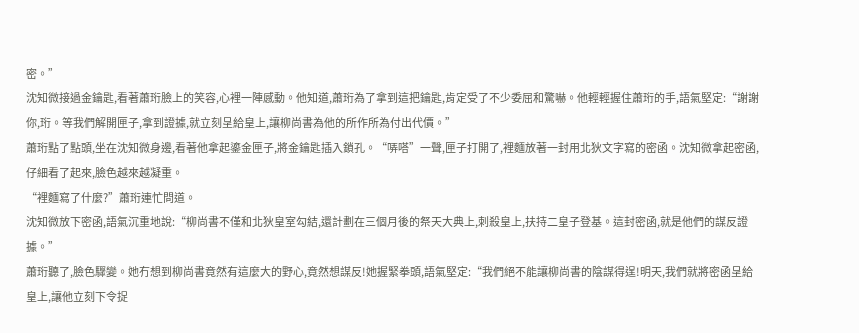密。”
沈知微接過金鑰匙,看著蕭珩臉上的笑容,心裡一陣感動。他知道,蕭珩為了拿到這把鑰匙,肯定受了不少委屈和驚嚇。他輕輕握住蕭珩的手,語氣堅定:“謝謝你,珩。等我們解開匣子,拿到證據,就立刻呈給皇上,讓柳尚書為他的所作所為付出代價。”
蕭珩點了點頭,坐在沈知微身邊,看著他拿起鎏金匣子,將金鑰匙插入鎖孔。“哢嗒”一聲,匣子打開了,裡麵放著一封用北狄文字寫的密函。沈知微拿起密函,仔細看了起來,臉色越來越凝重。
“裡麵寫了什麼?”蕭珩連忙問道。
沈知微放下密函,語氣沉重地說:“柳尚書不僅和北狄皇室勾結,還計劃在三個月後的祭天大典上,刺殺皇上,扶持二皇子登基。這封密函,就是他們的謀反證據。”
蕭珩聽了,臉色驟變。她冇想到柳尚書竟然有這麼大的野心,竟然想謀反!她握緊拳頭,語氣堅定:“我們絕不能讓柳尚書的陰謀得逞!明天,我們就將密函呈給皇上,讓他立刻下令捉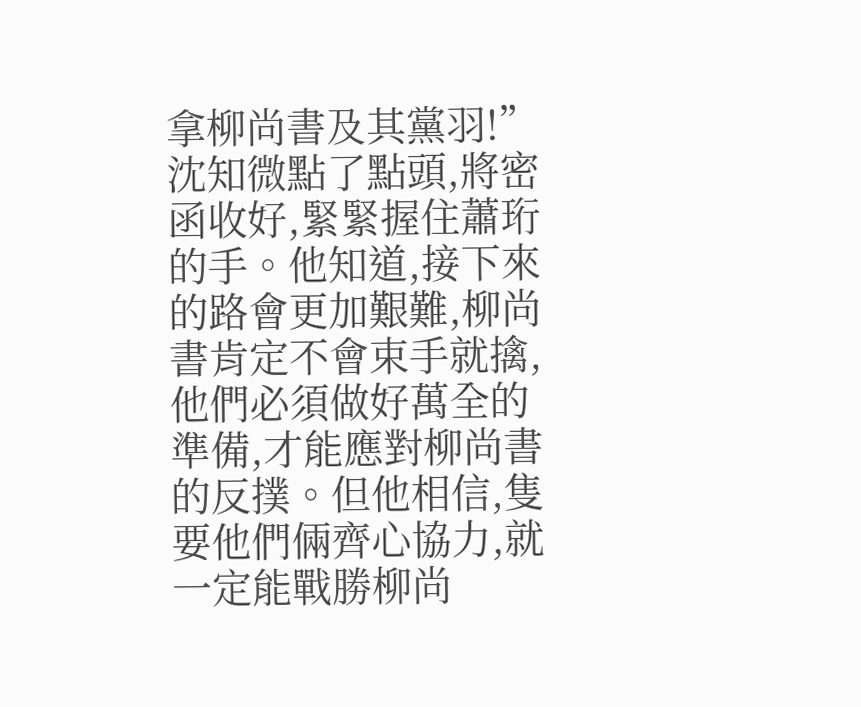拿柳尚書及其黨羽!”
沈知微點了點頭,將密函收好,緊緊握住蕭珩的手。他知道,接下來的路會更加艱難,柳尚書肯定不會束手就擒,他們必須做好萬全的準備,才能應對柳尚書的反撲。但他相信,隻要他們倆齊心協力,就一定能戰勝柳尚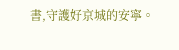書,守護好京城的安寧。